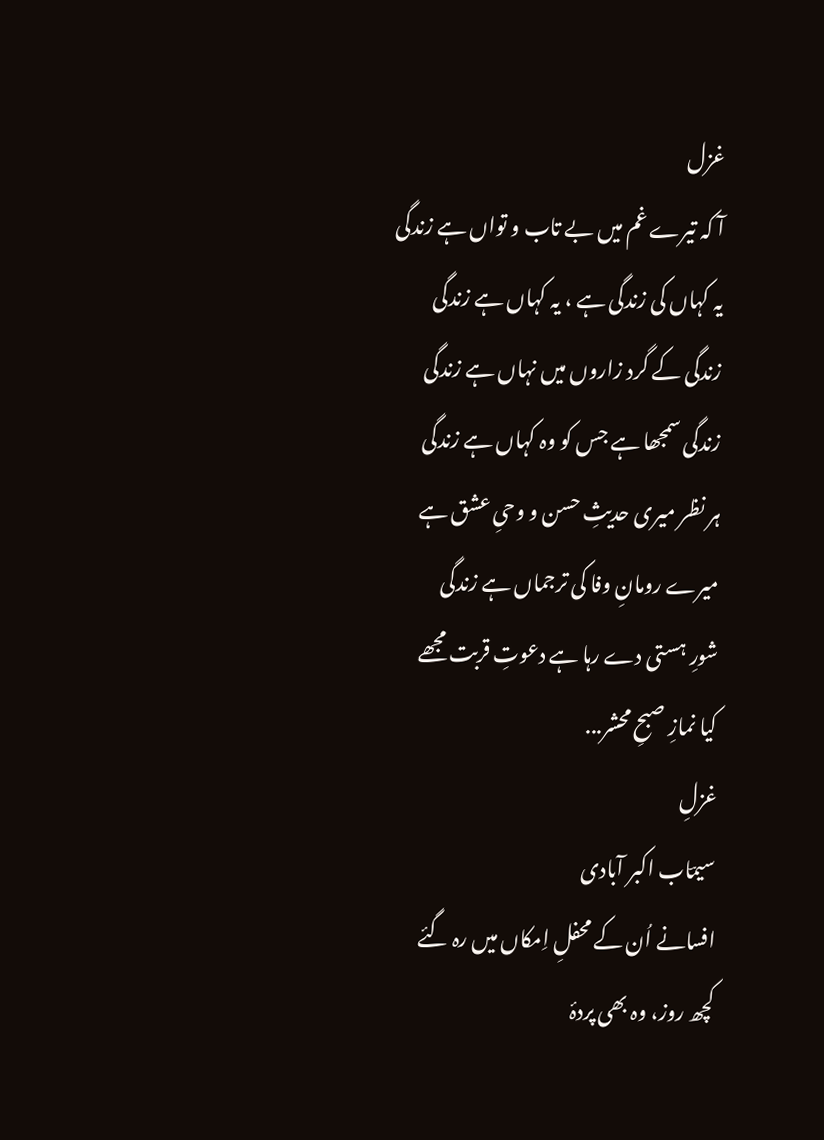غزل
آ کہ تیرے غم میں بے تاب و تواں ہے زندگی
یہ کہاں کی زندگی ہے ، یہ کہاں ہے زندگی
زندگی کے گرد زاروں میں نہاں ہے زندگی
زندگی سمجھا ہے جس کو وہ کہاں ہے زندگی
ہر نظر میری حدیثِ حسن و وحیِ عشق ہے
میرے رومانِ وفا کی ترجماں ہے زندگی
شورِ ہستی دے رہا ہے دعوتِ قربت مجھے
کیا نمازِ صبحِ محشر...
غزلِ
سیمؔاب اکبر آبادی
افسانے اُن کے محفلِ اِمکاں میں رہ گئے
کچھ روز، وہ بھی پردۂ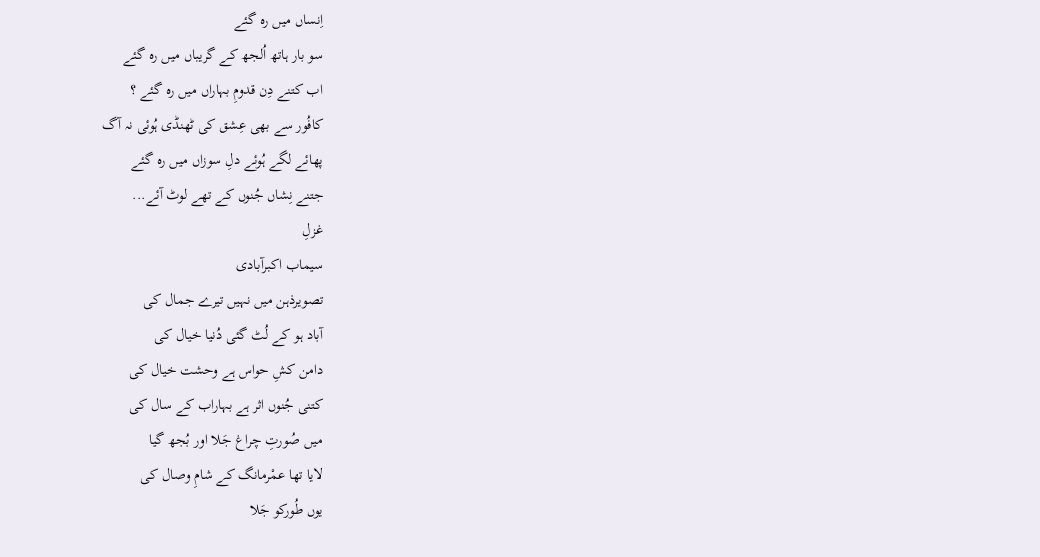اِنساں میں رہ گئے
سو بار ہاتھ اُلجھ کے گریباں میں رہ گئے
اب کتنے دِن قدومِ بہاراں میں رہ گئے ؟
کافُور سے بھی عِشق کی ٹھنڈی ہُوئی نہ آگ
پھائے لگے ہُوئے دلِ سوزاں میں رہ گئے
جتنے نِشاں جُنوں کے تھے لوٹ آئے...
غزلِ
سیماب اکبرآبادی
تصویرذہن میں نہیں تیرے جمال کی
آباد ہو کے لُٹ گئی دُنیا خیال کی
دامن کشِ حواس ہے وحشت خیال کی
کتنی جُنوں اثر ہے بہاراب کے سال کی
میں صُورتِ چراغ جَلا اور بُجھ گیا
لایا تھا عمْرمانگ کے شامِ وصال کی
یوں طُورکو جَلا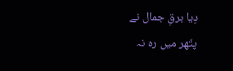دِیا برقِ جمال نے
پتّھر میں رہ نہ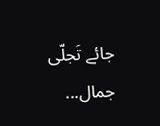جائے تَجلّی جمال...